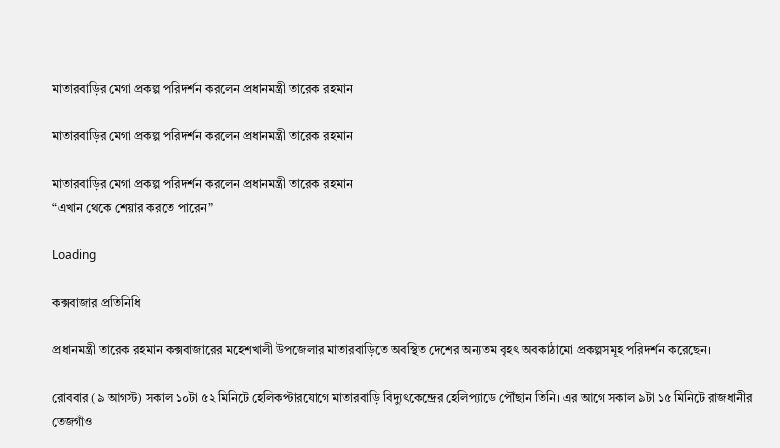মাতারবাড়ির মেগা প্রকল্প পরিদর্শন করলেন প্রধানমন্ত্রী তারেক রহমান

মাতারবাড়ির মেগা প্রকল্প পরিদর্শন করলেন প্রধানমন্ত্রী তারেক রহমান

মাতারবাড়ির মেগা প্রকল্প পরিদর্শন করলেন প্রধানমন্ত্রী তারেক রহমান
“এখান থেকে শেয়ার করতে পারেন”

Loading

কক্সবাজার প্রতিনিধি

প্রধানমন্ত্রী তারেক রহমান কক্সবাজারের মহেশখালী উপজেলার মাতারবাড়িতে অবস্থিত দেশের অন্যতম বৃহৎ অবকাঠামো প্রকল্পসমূহ পরিদর্শন করেছেন।

রোববার (৯ আগস্ট) সকাল ১০টা ৫২ মিনিটে হেলিকপ্টারযোগে মাতারবাড়ি বিদ্যুৎকেন্দ্রের হেলিপ্যাডে পৌঁছান তিনি। এর আগে সকাল ৯টা ১৫ মিনিটে রাজধানীর তেজগাঁও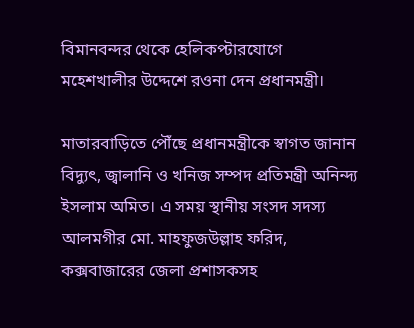বিমানবন্দর থেকে হেলিকপ্টারযোগে মহেশখালীর উদ্দেশে রওনা দেন প্রধানমন্ত্রী।

মাতারবাড়িতে পৌঁছে প্রধানমন্ত্রীকে স্বাগত জানান বিদ্যুৎ, জ্বালানি ও খনিজ সম্পদ প্রতিমন্ত্রী অনিন্দ্য ইসলাম অমিত। এ সময় স্থানীয় সংসদ সদস্য আলমগীর মো. মাহফুজউল্লাহ ফরিদ, কক্সবাজারের জেলা প্রশাসকসহ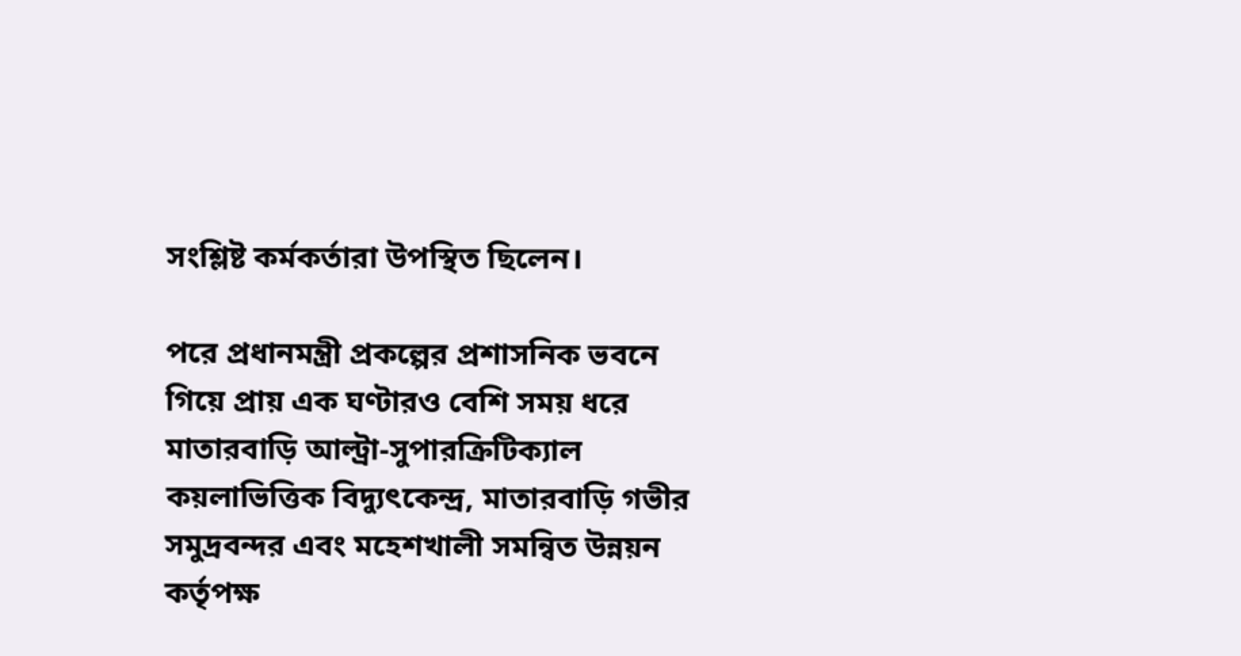সংশ্লিষ্ট কর্মকর্তারা উপস্থিত ছিলেন।

পরে প্রধানমন্ত্রী প্রকল্পের প্রশাসনিক ভবনে গিয়ে প্রায় এক ঘণ্টারও বেশি সময় ধরে মাতারবাড়ি আল্ট্রা-সুপারক্রিটিক্যাল কয়লাভিত্তিক বিদ্যুৎকেন্দ্র, মাতারবাড়ি গভীর সমুদ্রবন্দর এবং মহেশখালী সমন্বিত উন্নয়ন কর্তৃপক্ষ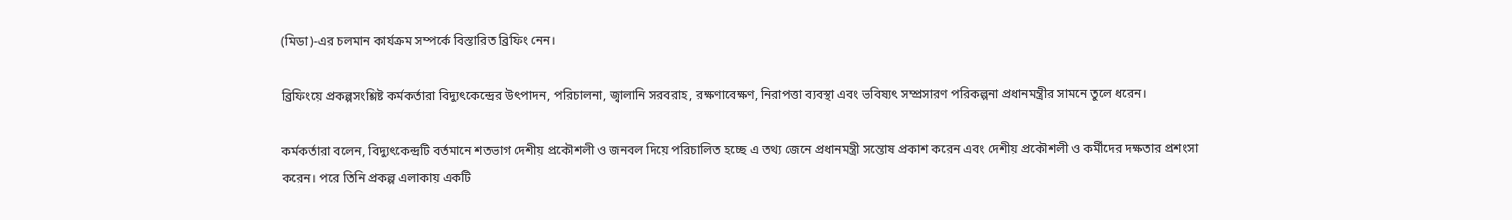(মিডা)-এর চলমান কার্যক্রম সম্পর্কে বিস্তারিত ব্রিফিং নেন।

ব্রিফিংয়ে প্রকল্পসংশ্লিষ্ট কর্মকর্তারা বিদ্যুৎকেন্দ্রের উৎপাদন, পরিচালনা, জ্বালানি সরবরাহ, রক্ষণাবেক্ষণ, নিরাপত্তা ব্যবস্থা এবং ভবিষ্যৎ সম্প্রসারণ পরিকল্পনা প্রধানমন্ত্রীর সামনে তুলে ধরেন।

কর্মকর্তারা বলেন, বিদ্যুৎকেন্দ্রটি বর্তমানে শতভাগ দেশীয় প্রকৌশলী ও জনবল দিয়ে পরিচালিত হচ্ছে এ তথ্য জেনে প্রধানমন্ত্রী সন্তোষ প্রকাশ করেন এবং দেশীয় প্রকৌশলী ও কর্মীদের দক্ষতার প্রশংসা করেন। পরে তিনি প্রকল্প এলাকায় একটি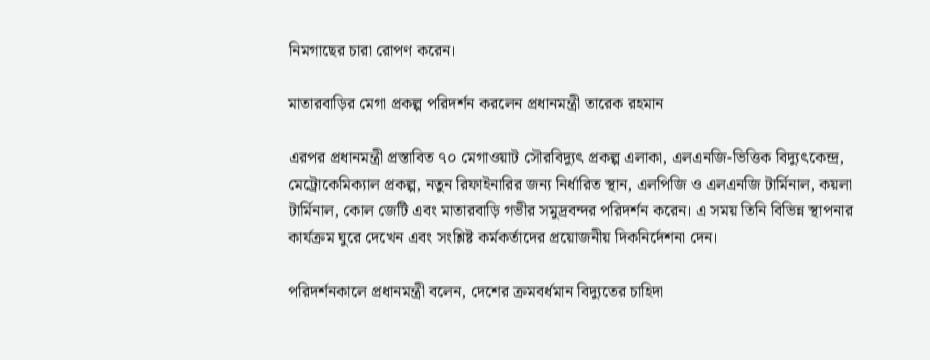নিমগাছের চারা রোপণ করেন।

মাতারবাড়ির মেগা প্রকল্প পরিদর্শন করলেন প্রধানমন্ত্রী তারেক রহমান

এরপর প্রধানমন্ত্রী প্রস্তাবিত ৭০ মেগাওয়াট সৌরবিদ্যুৎ প্রকল্প এলাকা, এলএনজি-ভিত্তিক বিদ্যুৎকেন্দ্র, মেট্রোকেমিক্যাল প্রকল্প, নতুন রিফাইনারির জন্য নির্ধারিত স্থান, এলপিজি ও এলএনজি টার্মিনাল, কয়লা টার্মিনাল, কোল জেটি এবং মাতারবাড়ি গভীর সমুদ্রবন্দর পরিদর্শন করেন। এ সময় তিনি বিভিন্ন স্থাপনার কার্যক্রম ঘুরে দেখেন এবং সংশ্লিষ্ট কর্মকর্তাদের প্রয়োজনীয় দিকনির্দেশনা দেন।

পরিদর্শনকালে প্রধানমন্ত্রী বলেন, দেশের ক্রমবর্ধমান বিদ্যুতের চাহিদা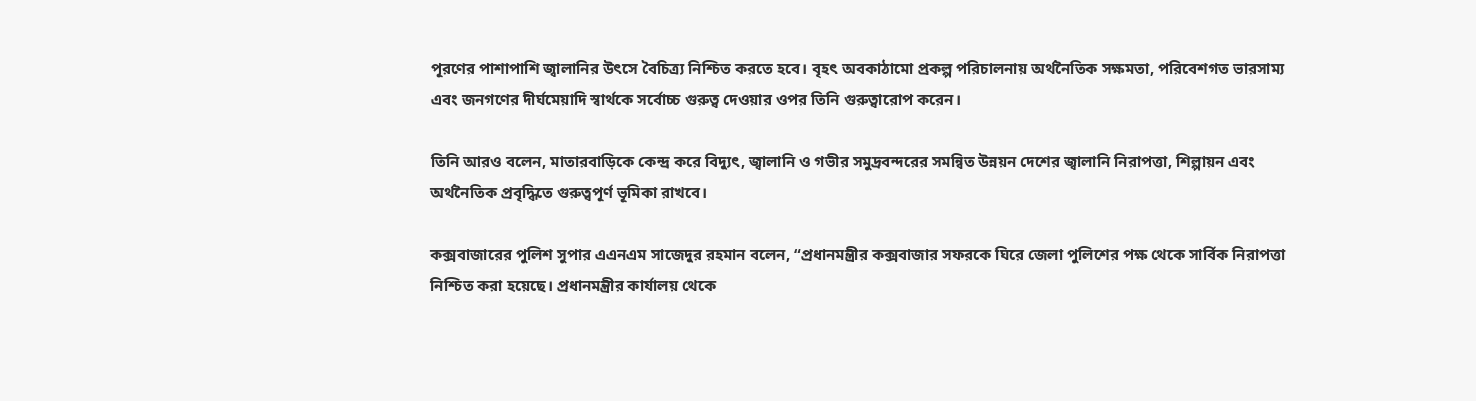পূরণের পাশাপাশি জ্বালানির উৎসে বৈচিত্র্য নিশ্চিত করতে হবে। বৃহৎ অবকাঠামো প্রকল্প পরিচালনায় অর্থনৈতিক সক্ষমতা, পরিবেশগত ভারসাম্য এবং জনগণের দীর্ঘমেয়াদি স্বার্থকে সর্বোচ্চ গুরুত্ব দেওয়ার ওপর তিনি গুরুত্বারোপ করেন।

তিনি আরও বলেন, মাতারবাড়িকে কেন্দ্র করে বিদ্যুৎ, জ্বালানি ও গভীর সমুদ্রবন্দরের সমন্বিত উন্নয়ন দেশের জ্বালানি নিরাপত্তা, শিল্পায়ন এবং অর্থনৈতিক প্রবৃদ্ধিতে গুরুত্বপূর্ণ ভূমিকা রাখবে।

কক্সবাজারের পুলিশ সুপার এএনএম সাজেদুর রহমান বলেন, “প্রধানমন্ত্রীর কক্সবাজার সফরকে ঘিরে জেলা পুলিশের পক্ষ থেকে সার্বিক নিরাপত্তা নিশ্চিত করা হয়েছে। প্রধানমন্ত্রীর কার্যালয় থেকে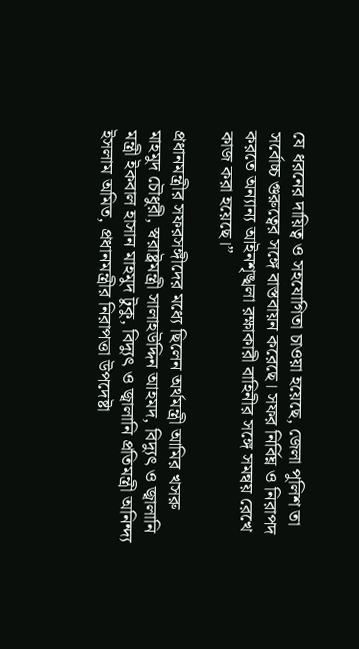যে ধরনের দায়িত্ব ও সহযোগিতা চাওয়া হয়েছে, জেলা পুলিশ তা সর্বোচ্চ গুরুত্বের সঙ্গে বাস্তবায়ন করেছে। সফর নির্বিঘ্ন ও নিরাপদ করতে অন্যান্য আইনশৃঙ্খলা রক্ষাকারী বাহিনীর সঙ্গে সমন্বয় রেখে কাজ করা হয়েছে।”

প্রধানমন্ত্রীর সফরসঙ্গীদের মধ্যে ছিলেন অর্থমন্ত্রী আমির খসরু মাহমুদ চৌধুরী, স্বরাষ্ট্রমন্ত্রী সালাহউদ্দিন আহমদ, বিদ্যুৎ ও জ্বালানি মন্ত্রী ইকবাল হাসান মাহমুদ টুকু, বিদ্যুৎ ও জ্বালানি প্রতিমন্ত্রী অনিন্দ্য ইসলাম অমিত, প্রধানমন্ত্রীর নিরাপত্তা উপদেষ্টা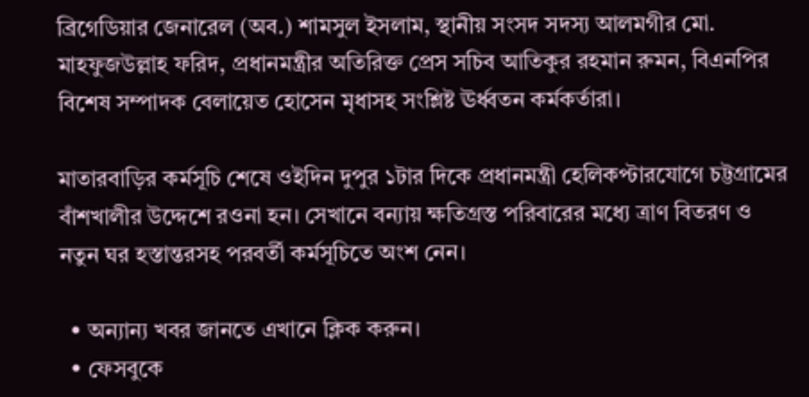ব্রিগেডিয়ার জেনারেল (অব.) শামসুল ইসলাম, স্থানীয় সংসদ সদস্য আলমগীর মো. মাহফুজউল্লাহ ফরিদ, প্রধানমন্ত্রীর অতিরিক্ত প্রেস সচিব আতিকুর রহমান রুমন, বিএনপির বিশেষ সম্পাদক বেলায়েত হোসেন মৃধাসহ সংশ্লিষ্ট ঊর্ধ্বতন কর্মকর্তারা।

মাতারবাড়ির কর্মসূচি শেষে ওইদিন দুপুর ১টার দিকে প্রধানমন্ত্রী হেলিকপ্টারযোগে চট্টগ্রামের বাঁশখালীর উদ্দেশে রওনা হন। সেখানে বন্যায় ক্ষতিগ্রস্ত পরিবারের মধ্যে ত্রাণ বিতরণ ও নতুন ঘর হস্তান্তরসহ পরবর্তী কর্মসূচিতে অংশ নেন।

  • অন্যান্য খবর জানতে এখানে ক্লিক করুন।
  • ফেসবুকে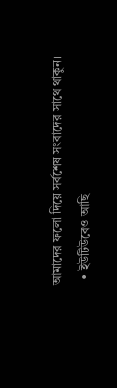আমাদের ফলো দিয়ে সর্বশেষ সংবাদের সাথে থাকুন।
  • ইউটিউবেও আছি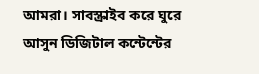আমরা। সাবস্ক্রাইব করে ঘুরে আসুন ডিজিটাল কন্টেন্টের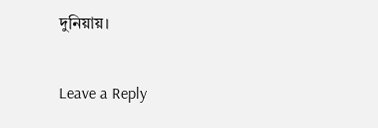দুনিয়ায়।

Leave a Reply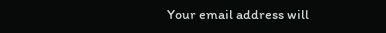Your email address will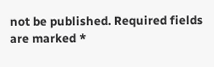not be published. Required fields are marked *